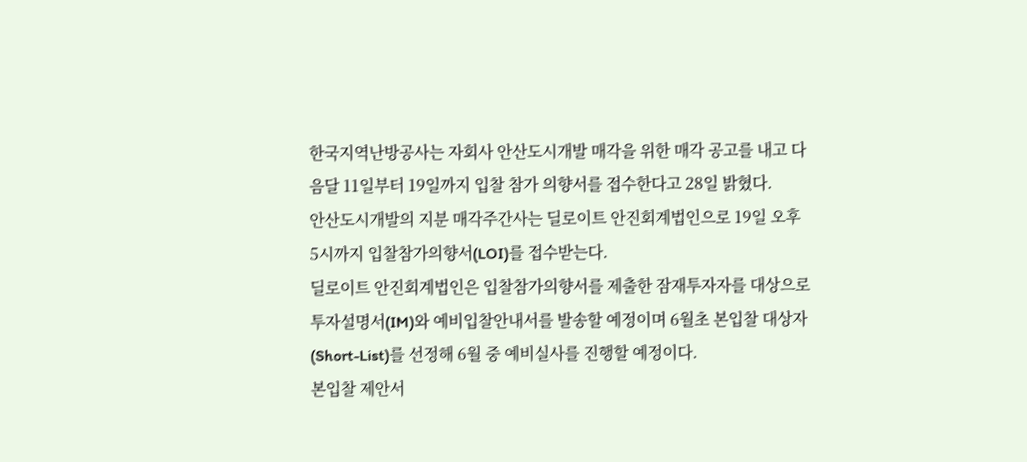한국지역난방공사는 자회사 안산도시개발 매각을 위한 매각 공고를 내고 다음달 11일부터 19일까지 입찰 참가 의향서를 접수한다고 28일 밝혔다.
안산도시개발의 지분 매각주간사는 딜로이트 안진회계법인으로 19일 오후 5시까지 입찰참가의향서(LOI)를 접수받는다.
딜로이트 안진회계법인은 입찰참가의향서를 제출한 잠재투자자를 대상으로 투자설명서(IM)와 예비입찰안내서를 발송할 예정이며 6월초 본입찰 대상자(Short-List)를 선정해 6월 중 예비실사를 진행할 예정이다.
본입찰 제안서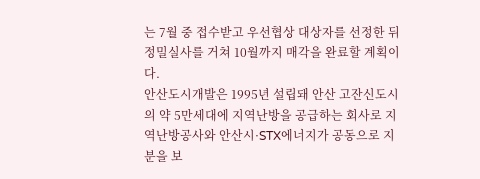는 7월 중 접수받고 우선협상 대상자를 선정한 뒤 정밀실사를 거쳐 10월까지 매각을 완료할 계획이다.
안산도시개발은 1995년 설립돼 안산 고잔신도시의 약 5만세대에 지역난방을 공급하는 회사로 지역난방공사와 안산시·STX에너지가 공동으로 지분을 보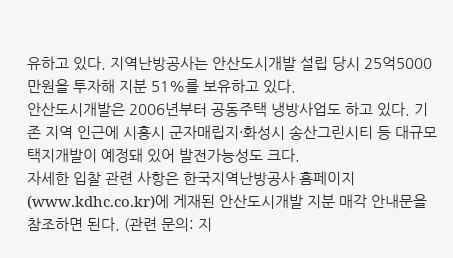유하고 있다. 지역난방공사는 안산도시개발 설립 당시 25억5000만원을 투자해 지분 51%를 보유하고 있다.
안산도시개발은 2006년부터 공동주택 냉방사업도 하고 있다. 기존 지역 인근에 시흥시 군자매립지·화성시 송산그린시티 등 대규모 택지개발이 예정돼 있어 발전가능성도 크다.
자세한 입찰 관련 사항은 한국지역난방공사 홈페이지(www.kdhc.co.kr)에 게재된 안산도시개발 지분 매각 안내문을 참조하면 된다. (관련 문의: 지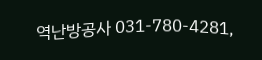역난방공사 031-780-4281,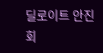딜로이트 안진회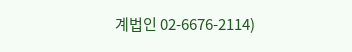계법인 02-6676-2114)